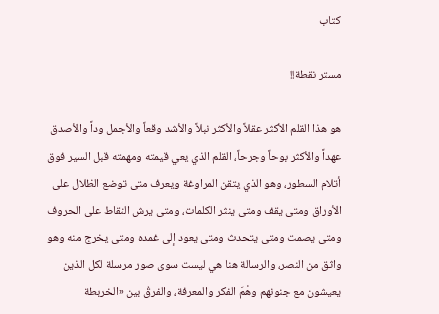كتاب

مستر نقطة!!

هو هذا القلم الأكثر عقلاً والأكثر نبلاً والأشد وقعاً والأجمل وداً والأصدق عهداً والأكثر بوحاً وجرحاً، القلم الذي يعي قيمته ومهمته قبل السير فوق أتلام السطور، وهو الذي يتقن المراوغة ويعرف متى توضع الظلال على الأوراق ومتى يقف ومتى ينثر الكلمات، ومتى يرش النقاط على الحروف ومتى يصمت ومتى يتحدث ومتى يعود إلى غمده ومتى يخرج منه وهو واثق من النصر، والرسالة هنا هي ليست سوى صور مرسلة لكل الذين يعيشون مع جنونهم وهْمَ الفكر والمعرفة، والفرقُ بين «الخربطة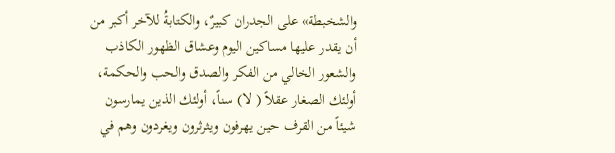والشخبطة» على الجدران كبيرٌ، والكتابةُ للآخر أكبر من أن يقدر عليها مساكين اليوم وعشاق الظهور الكاذب والشعور الخالي من الفكر والصدق والحب والحكمة، أولئك الصغار عقلاً ( لا) سناً، أولئك الذين يمارسون شيئاً من القرف حين يهرفون ويثرثرون ويغردون وهم في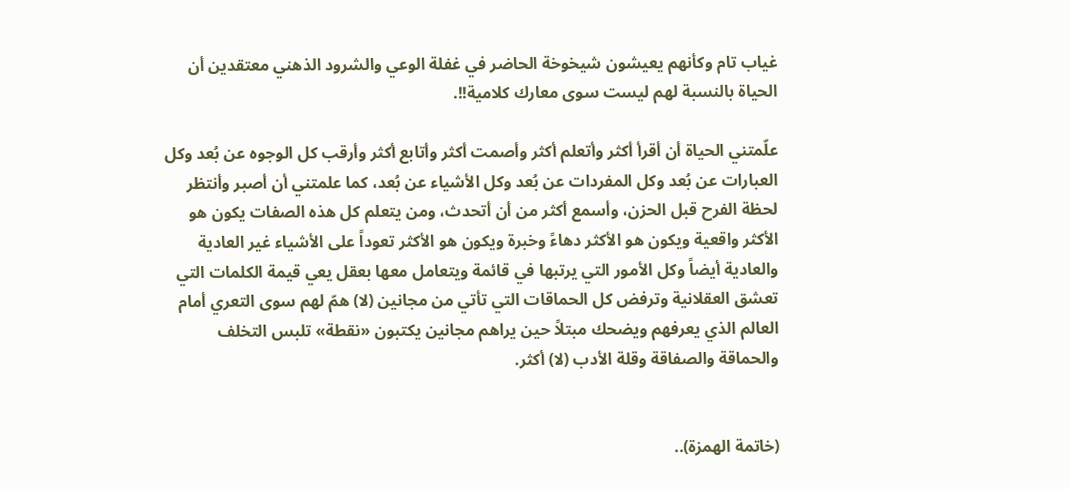غياب تام وكأنهم يعيشون شيخوخة الحاضر في غفلة الوعي والشرود الذهني معتقدين أن الحياة بالنسبة لهم ليست سوى معارك كلامية!!.

علّمتني الحياة أن أقرأ أكثر وأتعلم أكثر وأصمت أكثر وأتابع أكثر وأرقب كل الوجوه عن بُعد وكل العبارات عن بُعد وكل المفردات عن بُعد وكل الأشياء عن بُعد، كما علمتني أن أصبر وأنتظر لحظة الفرح قبل الحزن، وأسمع أكثر من أن أتحدث، ومن يتعلم كل هذه الصفات يكون هو الأكثر واقعية ويكون هو الأكثر دهاءً وخبرة ويكون هو الأكثر تعوداً على الأشياء غير العادية والعادية أيضاً وكل الأمور التي يرتبها في قائمة ويتعامل معها بعقل يعي قيمة الكلمات التي تعشق العقلانية وترفض كل الحماقات التي تأتي من مجانين (لا) همّ لهم سوى التعري أمام العالم الذي يعرفهم ويضحك مبتلاً حين يراهم مجانين يكتبون «نقطة» تلبس التخلف والحماقة والصفاقة وقلة الأدب (لا) أكثر.


(خاتمة الهمزة)..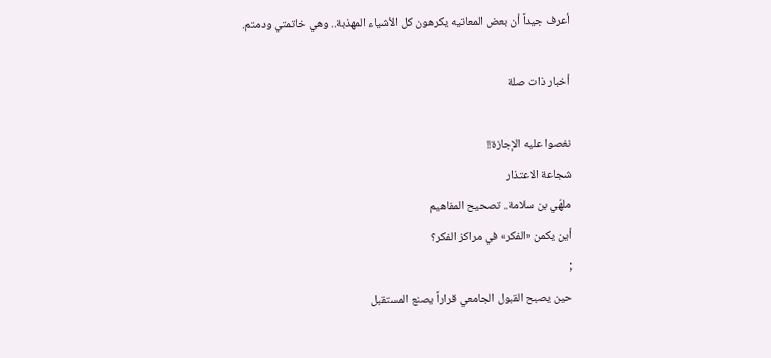أعرف جيداً أن بعض المعاتيه يكرهون كل الأشياء المهذبة.. وهي خاتمتي ودمتم.

أخبار ذات صلة

نغصوا عليه الإجازة!!
شجاعة الاعتذار
ملهّي بن سلامة.. تصحيح المفاهيم
أين يكمن «الفكر» في مراكز الفكر؟
;
حين يصبح القبول الجامعي قراراً يصنع المستقبل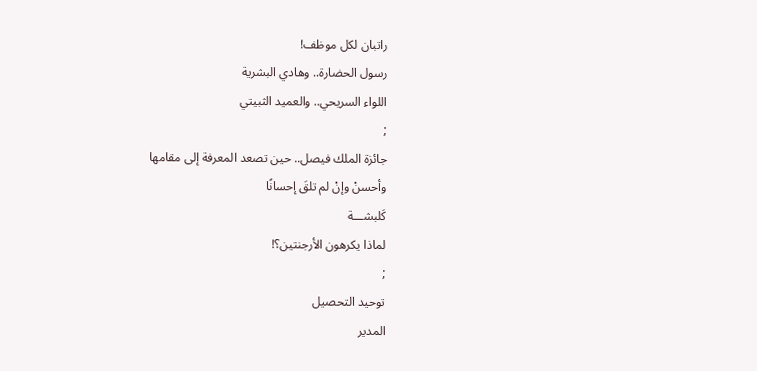راتبان لكل موظف!
رسول الحضارة.. وهادي البشرية
اللواء السريحي.. والعميد الثبيتي
;
جائزة الملك فيصل.. حين تصعد المعرفة إلى مقامها
وأحسنْ وإنْ لم تلقَ إحسانًا
كَلبشـــة
لماذا يكرهون الأرجنتين؟!
;
توحيد التحصيل
المدير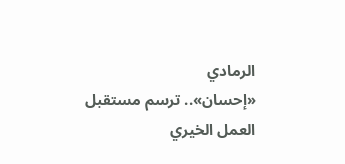الرمادي
«إحسان».. ترسم مستقبل العمل الخيري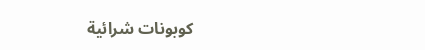كوبونات شرائية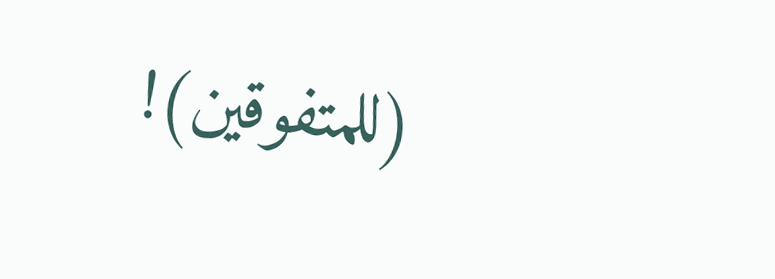(للمتفوقين)!